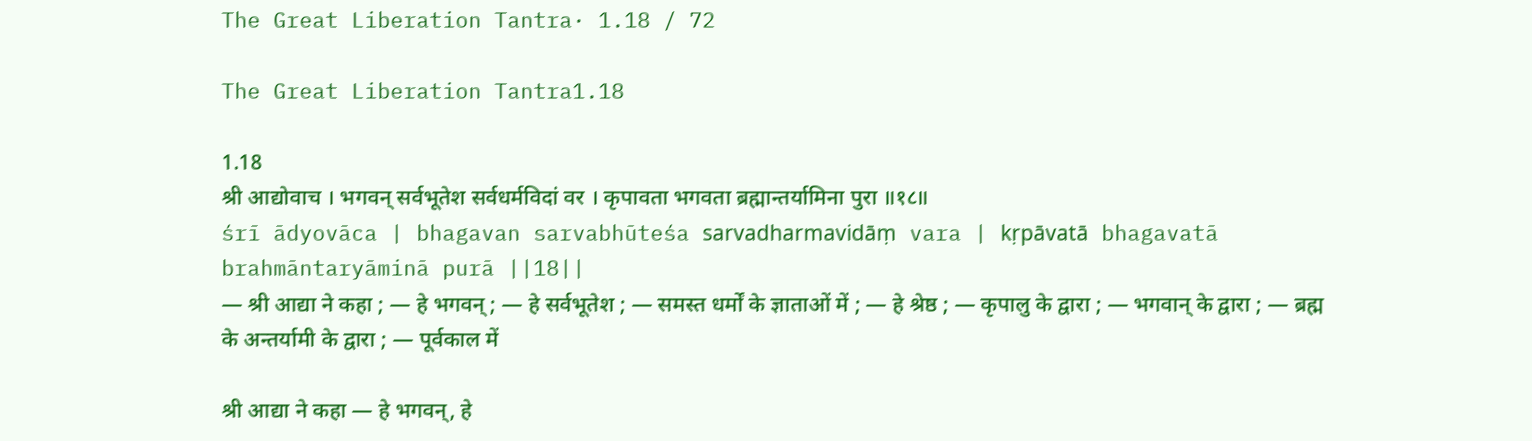The Great Liberation Tantra· 1.18 / 72

The Great Liberation Tantra1.18

1.18
श्री आद्योवाच । भगवन् सर्वभूतेश सर्वधर्मविदां वर । कृपावता भगवता ब्रह्मान्तर्यामिना पुरा ॥१८॥
śrī ādyovāca | bhagavan sarvabhūteśa sarvadharmavidāṃ vara | kṛpāvatā bhagavatā brahmāntaryāminā purā ||18||
— श्री आद्या ने कहा ; — हे भगवन् ; — हे सर्वभूतेश ; — समस्त धर्मों के ज्ञाताओं में ; — हे श्रेष्ठ ; — कृपालु के द्वारा ; — भगवान् के द्वारा ; — ब्रह्म के अन्तर्यामी के द्वारा ; — पूर्वकाल में

श्री आद्या ने कहा — हे भगवन्, हे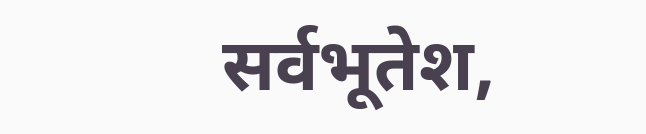सर्वभूतेश,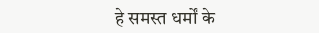हे समस्त धर्मों के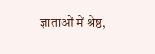ज्ञाताओं में श्रेष्ठ,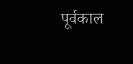पूर्वकाल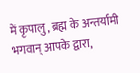में कृपालु, ब्रह्म के अन्तर्यामी भगवान् आपके द्वारा,